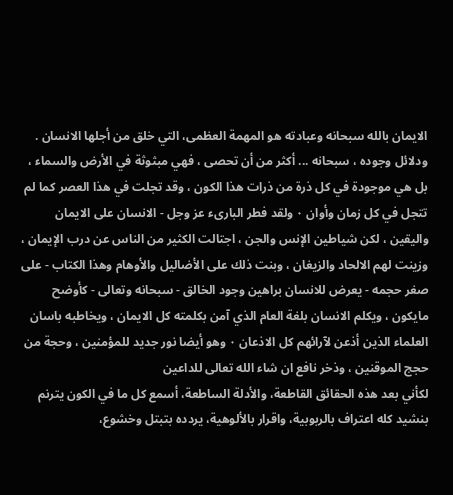الايمان بالله سبحانه وعبادته هو المهمة العظمى، التي خلق من أجلها الانسان . ودلائل وجوده ، سبحانه ... أكثر من أن تحصى ، فهي مبثوثة في الأرض والسماء ، بل هي موجودة في كل ذرة من ذرات هذا الكون ، وقد تجلت في هذا العصر كما لم تتجل في كل زمان وأوان ۰ ولقد فطر الباریء عز وجل - الانسان على الايمان واليقين ، لكن شياطين الإنس والجن ، اجتالت الكثير من الناس عن درب الإيمان ، وزينت لهم الالحاد والزيغان ، وبنت ذلك على الأضاليل والأوهام وهذا الكتاب - على صغر حجمه - يعرض للانسان براهين وجود الخالق - سبحانه وتعالى - كأوضح مایکون ، ويكلم الانسان بلغة العام الذي آمن بكلمته كل الايمان ، ويخاطبه باسان العلماء الذين أذعن لآرائهم كل الاذعان ۰ وهو أيضا نور جديد للمؤمنين ، وحجة من حجج الموقنين ، وذخر نافع ان شاء الله تعالى للداعين
لكأني بعد هذه الحقائق القاطعة، والأدلة الساطعة، أسمع كل ما في الكون يترنم بنشید کله اعتراف بالربوبية، واقرار بالألوهية، يردده بتبتل وخشوع،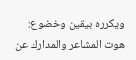ويكرره بيقين وخضوع: هوت المشاعر والمدارك عن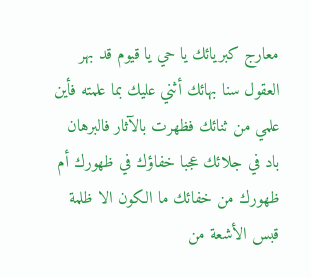معارج كبريائك يا حي يا قيوم قد بهر العقول سنا بهائك أثني عليك بما علمته فأين علمي من ثنائك فظهرت بالآثار فالبرهان باد في جلائك عجبا خفاؤك في ظهورك أم ظهورك من خفائك ما الكون الا ظلمة قبس الأشعة من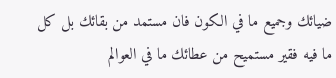ضیائك وجميع ما في الكون فان مستمد من بقائك بل كل ما فيه فقير مستميح من عطائك ما في العوالم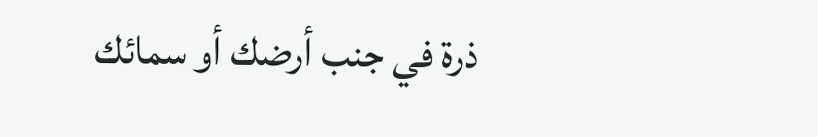ذرة في جنب أرضك أو سمائك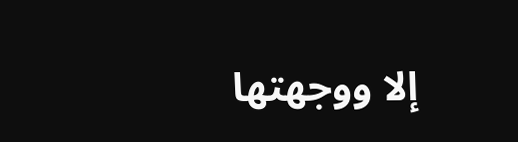إلا ووجهتها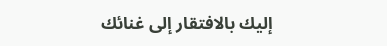إليك بالافتقار إلى غنائك